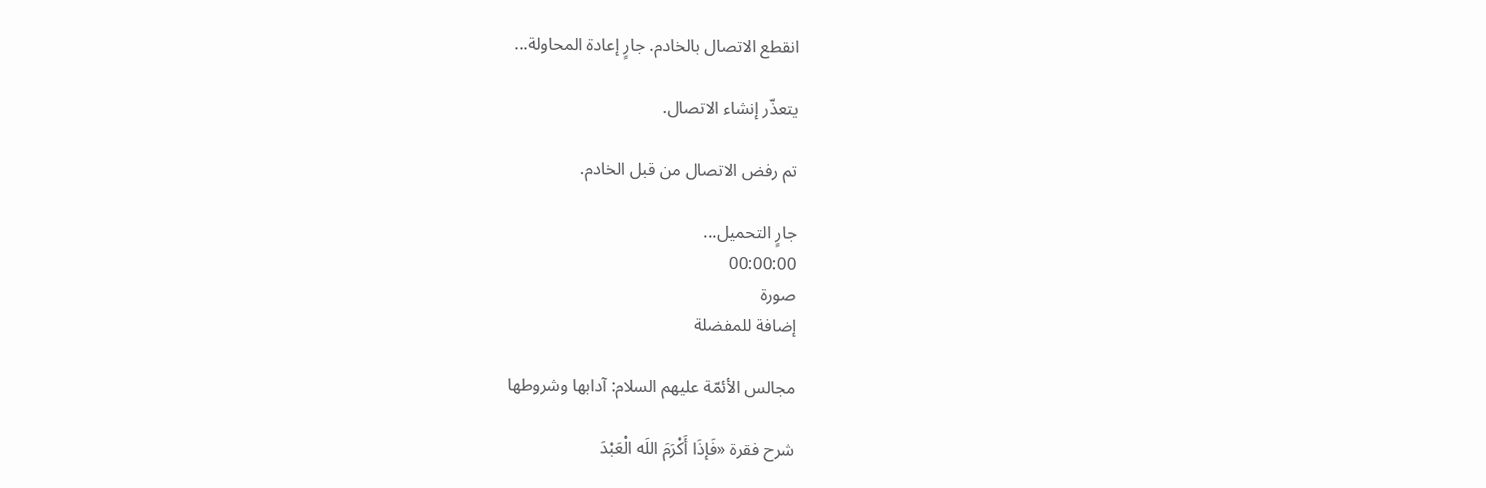انقطع الاتصال بالخادم. جارٍ إعادة المحاولة...

يتعذّر إنشاء الاتصال.

تم رفض الاتصال من قبل الخادم.

جارٍ التحميل...
00:00:00
صورة
إضافة للمفضلة

مجالس الأئمّة عليهم السلام: آدابها وشروطها

شرح فقرة «فَإذَا أَكْرَمَ اللَه الْعَبْدَ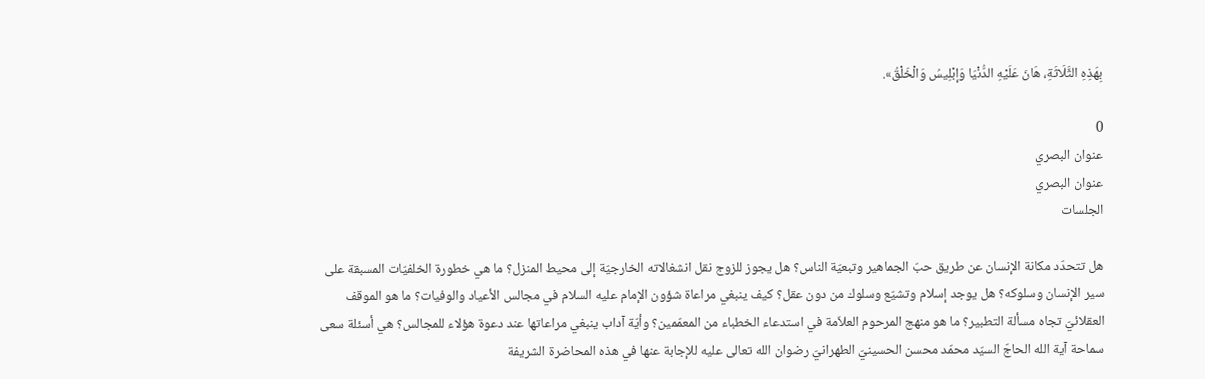بِهَذِهِ الثَّلَاثَةِ، هَانَ عَلَيْهِ الدُّنْيَا وَإبْلِيسُ وَالْخَلْقُ».

0
عنوان البصري
عنوان البصري
الجلسات

هل تتحدّد مكانة الإنسان عن طريق حبّ الجماهير وتبعيّة الناس؟ هل يجوز للزوج نقل انشغالاته الخارجيّة إلى محيط المنزل؟ ما هي خطورة الخلفيّات المسبقة على سير الإنسان وسلوكه؟ هل يوجد إسلام وتشيّع وسلوك من دون عقل؟ كيف ينبغي مراعاة شؤون الإمام عليه السلام في مجالس الأعياد والوفيات؟ ما هو الموقف العقلائيّ تجاه مسألة التطبير؟ ما هو منهج المرحوم العلاّمة في استدعاء الخطباء من المعمّمين؟ وأيّة آداب ينبغي مراعاتها عند دعوة هؤلاء للمجالس؟ هي أسئلة سعى سماحة آية الله الحاجّ السيّد محمّد محسن الحسينيّ الطهرانيّ رضوان الله تعالى عليه للإجابة عنها في هذه المحاضرة الشريفة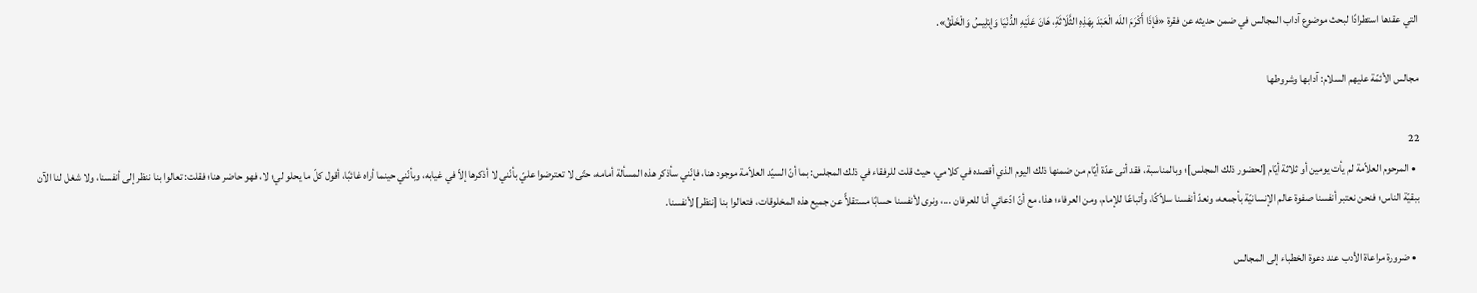التي عقدها استطرادًا لبحث موضوع آداب المجالس في ضمن حديثه عن فقرة «فَإذَا أَکْرَمَ اللَه الْعَبْدَ بِهَذِهِ الثَّلَاثَةِ، هَانَ عَلَيْهِ الدُّنْيَا وَإبْلِيسُ وَالْخَلْقُ».

مجالس الأئمّة عليهم السلام: آدابها وشروطها

22
  • المرحوم العلاّمة لم يأت يومين أو ثلاثة أيّام [لحضور ذلك المجلس]؛ وبالمناسبة، فقد أتى عدّة أيّام من ضمنها ذلك اليوم الذي أقصده في كلامي، حيث قلت للرفقاء في ذلك المجلس: بما أنّ السيّد العلاّمة موجود هنا، فإنّني سأذكر هذه المسألة أمامه، حتّى لا تعترضوا عليّ بأنّني لا أذكرها إلاّ في غيابه، وبأنّني حينما أراه غائبًا، أقول كلّ ما يحلو لي؛ لا، فهو حاضر هنا؛ فقلت: تعالوا بنا ننظر إلى أنفسنا، ولا شغل لنا الآن ببقيّة الناس؛ فنحن نعتبر أنفسنا صفوة عالم الإنسانيّة بأجمعه، ونعدّ أنفسنا سلاّكًا، وأتباعًا للإمام، ومن العرفاء؛ هذا، مع أنّ ادّعائي أنا للعرفان ...، ونرى لأنفسنا حسابًا مستقلاًّ عن جميع هذه المخلوقات، فتعالوا بنا [ننظر] لأنفسنا.

  • ضرورة مراعاة الأدب عند دعوة الخطباء إلى المجالس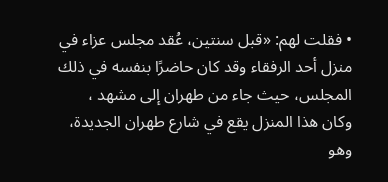• فقلت لهم: «قبل سنتين، عُقد مجلس عزاء في منزل أحد الرفقاء وقد كان حاضرًا بنفسه في ذلك المجلس، حيث جاء من طهران إلى مشهد ، وكان هذا المنزل يقع في شارع طهران الجديدة، وهو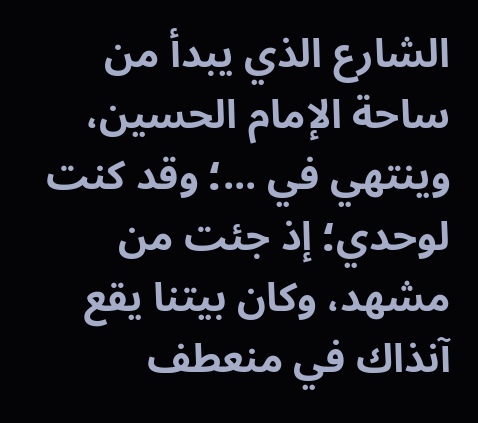الشارع الذي يبدأ من ساحة الإمام الحسين، وينتهي في ...؛ وقد كنت لوحدي؛ إذ جئت من مشهد، وكان بيتنا يقع آنذاك في منعطف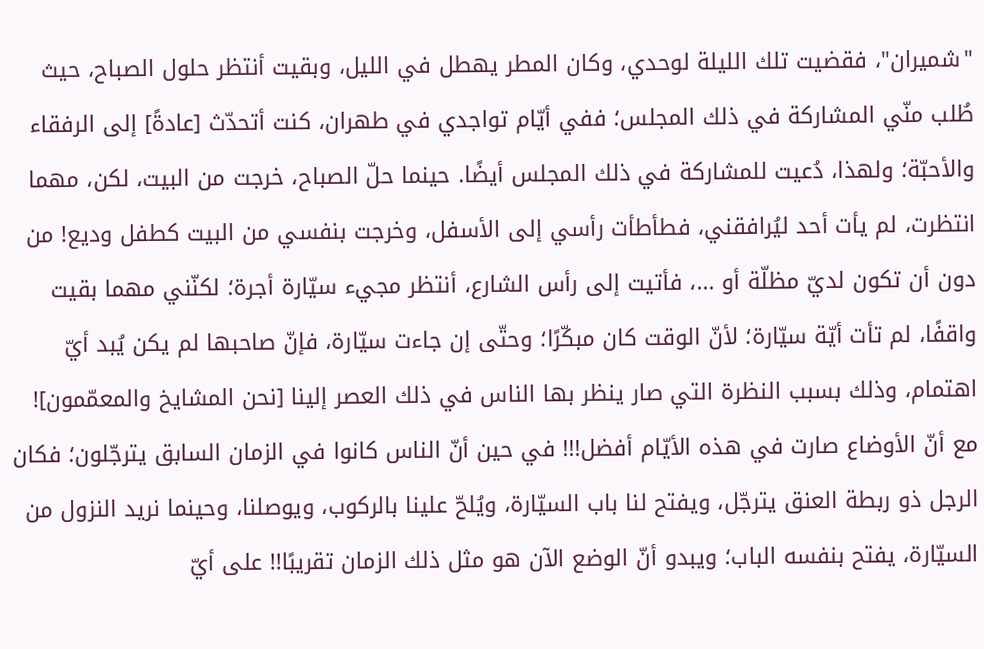"شميران"، فقضيت تلك الليلة لوحدي، وكان المطر يهطل في الليل، وبقيت أنتظر حلول الصباح، حيث طُلب منّي المشاركة في ذلك المجلس؛ ففي أيّام تواجدي في طهران، كنت أتحدّث [عادةً] إلى الرفقاء والأحبّة؛ ولهذا، دُعيت للمشاركة في ذلك المجلس أيضًا. حينما حلّ الصباح، خرجت من البيت، لكن، مهما انتظرت، لم يأت أحد ليُرافقني، فطأطأت رأسي إلى الأسفل، وخرجت بنفسي من البيت كطفل وديع! من دون أن تكون لديّ مظلّة أو ...، فأتيت إلى رأس الشارع، أنتظر مجيء سيّارة أجرة؛ لكنّني مهما بقيت واقفًا، لم تأت أيّة سيّارة؛ لأنّ الوقت كان مبكّرًا؛ وحتّى إن جاءت سيّارة، فإنّ صاحبها لم يكن يُبد أيّ اهتمام، وذلك بسبب النظرة التي صار ينظر بها الناس في ذلك العصر إلينا [نحن المشايخ والمعمّمون]! مع أنّ الأوضاع صارت في هذه الأيّام أفضل!!! في حين أنّ الناس كانوا في الزمان السابق يترجّلون؛ فكان الرجل ذو ربطة العنق يترجّل، ويفتح لنا باب السيّارة، ويُلحّ علينا بالركوب، ويوصلنا، وحينما نريد النزول من السيّارة، يفتح بنفسه الباب؛ ويبدو أنّ الوضع الآن هو مثل ذلك الزمان تقريبًا!! على أيّ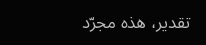تقدير، هذه مجرّد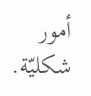أمور شكليّة.